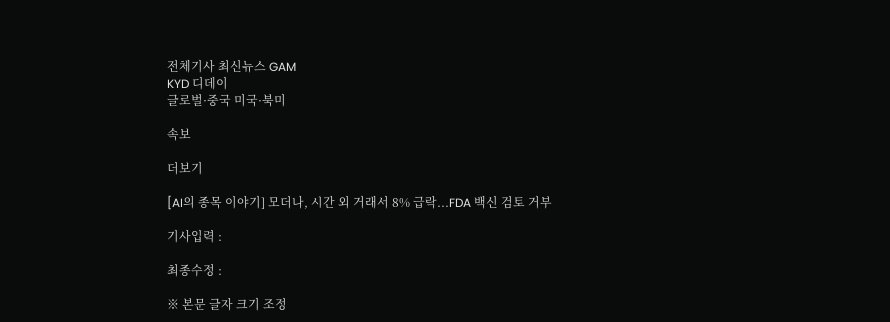전체기사 최신뉴스 GAM
KYD 디데이
글로벌·중국 미국·북미

속보

더보기

[AI의 종목 이야기] 모더나, 시간 외 거래서 8% 급락...FDA 백신 검토 거부

기사입력 :

최종수정 :

※ 본문 글자 크기 조정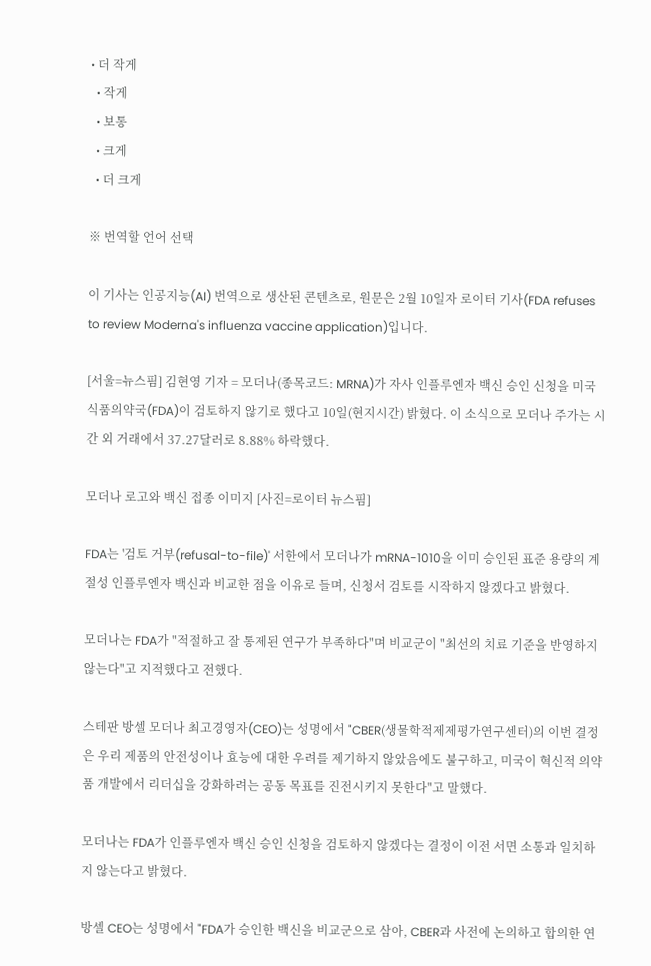• 더 작게
  • 작게
  • 보통
  • 크게
  • 더 크게

※ 번역할 언어 선택

이 기사는 인공지능(AI) 번역으로 생산된 콘텐츠로, 원문은 2월 10일자 로이터 기사(FDA refuses to review Moderna's influenza vaccine application)입니다.

[서울=뉴스핌] 김현영 기자 = 모더나(종목코드: MRNA)가 자사 인플루엔자 백신 승인 신청을 미국 식품의약국(FDA)이 검토하지 않기로 했다고 10일(현지시간) 밝혔다. 이 소식으로 모더나 주가는 시간 외 거래에서 37.27달러로 8.88% 하락했다.

모더나 로고와 백신 접종 이미지 [사진=로이터 뉴스핌]

FDA는 '검토 거부(refusal-to-file)' 서한에서 모더나가 mRNA-1010을 이미 승인된 표준 용량의 계절성 인플루엔자 백신과 비교한 점을 이유로 들며, 신청서 검토를 시작하지 않겠다고 밝혔다.

모더나는 FDA가 "적절하고 잘 통제된 연구가 부족하다"며 비교군이 "최선의 치료 기준을 반영하지 않는다"고 지적했다고 전했다.

스테판 방셀 모더나 최고경영자(CEO)는 성명에서 "CBER(생물학적제제평가연구센터)의 이번 결정은 우리 제품의 안전성이나 효능에 대한 우려를 제기하지 않았음에도 불구하고, 미국이 혁신적 의약품 개발에서 리더십을 강화하려는 공동 목표를 진전시키지 못한다"고 말했다.

모더나는 FDA가 인플루엔자 백신 승인 신청을 검토하지 않겠다는 결정이 이전 서면 소통과 일치하지 않는다고 밝혔다.

방셀 CEO는 성명에서 "FDA가 승인한 백신을 비교군으로 삼아, CBER과 사전에 논의하고 합의한 연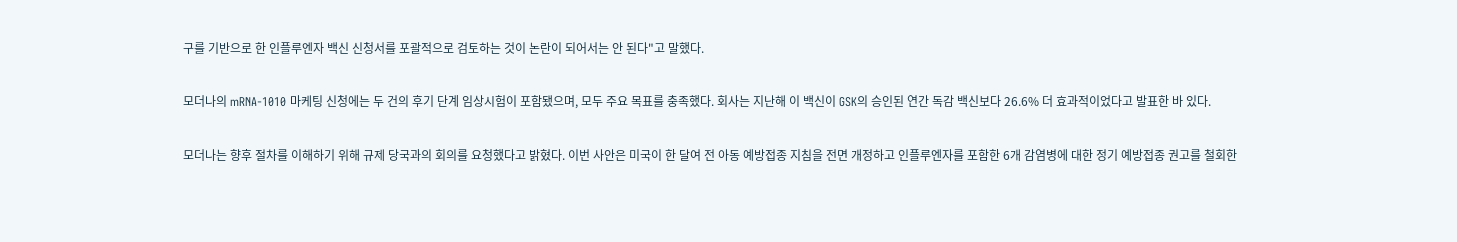구를 기반으로 한 인플루엔자 백신 신청서를 포괄적으로 검토하는 것이 논란이 되어서는 안 된다"고 말했다.

모더나의 mRNA-1010 마케팅 신청에는 두 건의 후기 단계 임상시험이 포함됐으며, 모두 주요 목표를 충족했다. 회사는 지난해 이 백신이 GSK의 승인된 연간 독감 백신보다 26.6% 더 효과적이었다고 발표한 바 있다.

모더나는 향후 절차를 이해하기 위해 규제 당국과의 회의를 요청했다고 밝혔다. 이번 사안은 미국이 한 달여 전 아동 예방접종 지침을 전면 개정하고 인플루엔자를 포함한 6개 감염병에 대한 정기 예방접종 권고를 철회한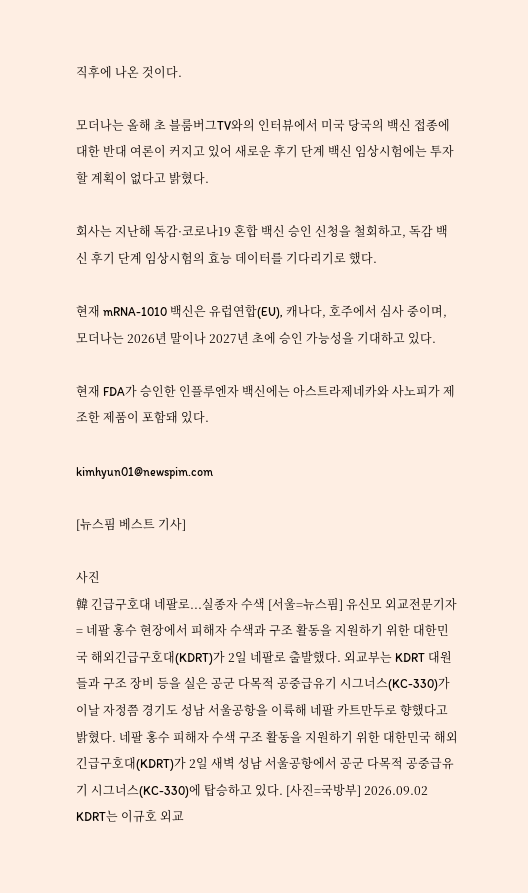직후에 나온 것이다.

모더나는 올해 초 블룸버그TV와의 인터뷰에서 미국 당국의 백신 접종에 대한 반대 여론이 커지고 있어 새로운 후기 단계 백신 임상시험에는 투자할 계획이 없다고 밝혔다.

회사는 지난해 독감·코로나19 혼합 백신 승인 신청을 철회하고, 독감 백신 후기 단계 임상시험의 효능 데이터를 기다리기로 했다.

현재 mRNA-1010 백신은 유럽연합(EU), 캐나다, 호주에서 심사 중이며, 모더나는 2026년 말이나 2027년 초에 승인 가능성을 기대하고 있다.

현재 FDA가 승인한 인플루엔자 백신에는 아스트라제네카와 사노피가 제조한 제품이 포함돼 있다.

kimhyun01@newspim.com

[뉴스핌 베스트 기사]

사진
韓 긴급구호대 네팔로...실종자 수색 [서울=뉴스핌] 유신모 외교전문기자 = 네팔 홍수 현장에서 피해자 수색과 구조 활동을 지원하기 위한 대한민국 해외긴급구호대(KDRT)가 2일 네팔로 출발했다. 외교부는 KDRT 대원들과 구조 장비 등을 실은 공군 다목적 공중급유기 시그너스(KC-330)가 이날 자정쯤 경기도 성남 서울공항을 이륙해 네팔 카트만두로 향했다고 밝혔다. 네팔 홍수 피해자 수색 구조 활동을 지원하기 위한 대한민국 해외긴급구호대(KDRT)가 2일 새벽 성남 서울공항에서 공군 다목적 공중급유기 시그너스(KC-330)에 탑승하고 있다. [사진=국방부] 2026.09.02 KDRT는 이규호 외교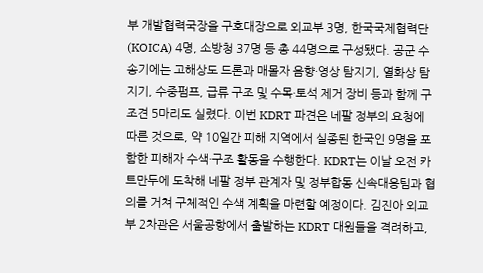부 개발협력국장을 구호대장으로 외교부 3명, 한국국제협력단(KOICA) 4명, 소방청 37명 등 총 44명으로 구성됐다. 공군 수송기에는 고해상도 드론과 매몰자 음향·영상 탐지기, 열화상 탐지기, 수중펌프, 급류 구조 및 수목·토석 제거 장비 등과 함께 구조견 5마리도 실렸다. 이번 KDRT 파견은 네팔 정부의 요청에 따른 것으로, 약 10일간 피해 지역에서 실종된 한국인 9명을 포함한 피해자 수색·구조 활동을 수행한다. KDRT는 이날 오전 카트만두에 도착해 네팔 정부 관계자 및 정부합동 신속대응팀과 협의를 거쳐 구체적인 수색 계획을 마련할 예정이다. 김진아 외교부 2차관은 서울공항에서 출발하는 KDRT 대원들을 격려하고,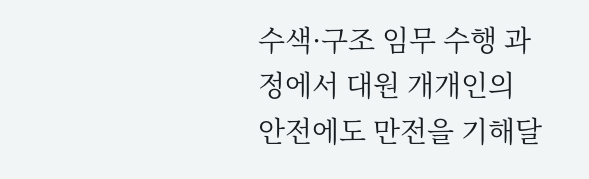수색·구조 임무 수행 과정에서 대원 개개인의 안전에도 만전을 기해달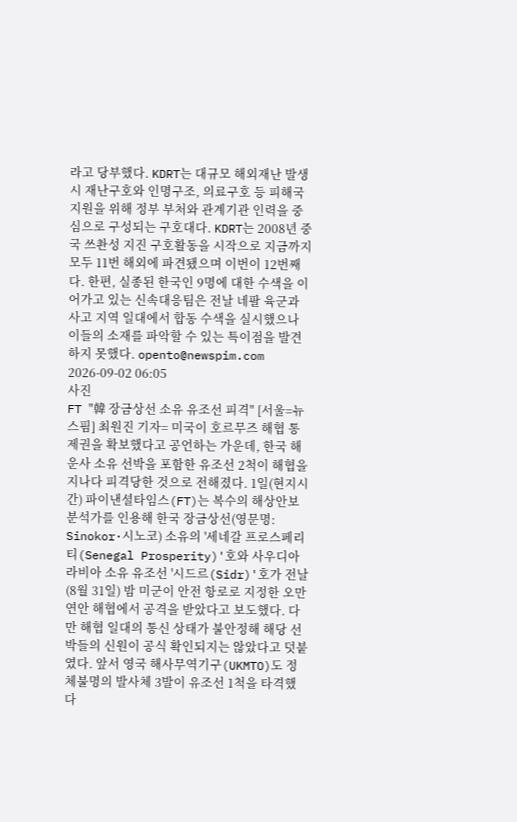라고 당부했다. KDRT는 대규모 해외재난 발생 시 재난구호와 인명구조, 의료구호 등 피해국 지원을 위해 정부 부처와 관계기관 인력을 중심으로 구성되는 구호대다. KDRT는 2008년 중국 쓰촨성 지진 구호활동을 시작으로 지금까지 모두 11번 해외에 파견됐으며 이번이 12번째다. 한편, 실종된 한국인 9명에 대한 수색을 이어가고 있는 신속대응팀은 전날 네팔 육군과 사고 지역 일대에서 합동 수색을 실시했으나 이들의 소재를 파악할 수 있는 특이점을 발견하지 못했다. opento@newspim.com 2026-09-02 06:05
사진
FT "韓 장금상선 소유 유조선 피격" [서울=뉴스핌] 최원진 기자= 미국이 호르무즈 해협 통제권을 확보했다고 공언하는 가운데, 한국 해운사 소유 선박을 포함한 유조선 2척이 해협을 지나다 피격당한 것으로 전해졌다. 1일(현지시간) 파이낸셜타임스(FT)는 복수의 해상안보 분석가를 인용해 한국 장금상선(영문명: Sinokor·시노코) 소유의 '세네갈 프로스페리티(Senegal Prosperity)'호와 사우디아라비아 소유 유조선 '시드르(Sidr)'호가 전날(8월 31일) 밤 미군이 안전 항로로 지정한 오만 연안 해협에서 공격을 받았다고 보도했다. 다만 해협 일대의 통신 상태가 불안정해 해당 선박들의 신원이 공식 확인되지는 않았다고 덧붙였다. 앞서 영국 해사무역기구(UKMTO)도 정체불명의 발사체 3발이 유조선 1척을 타격했다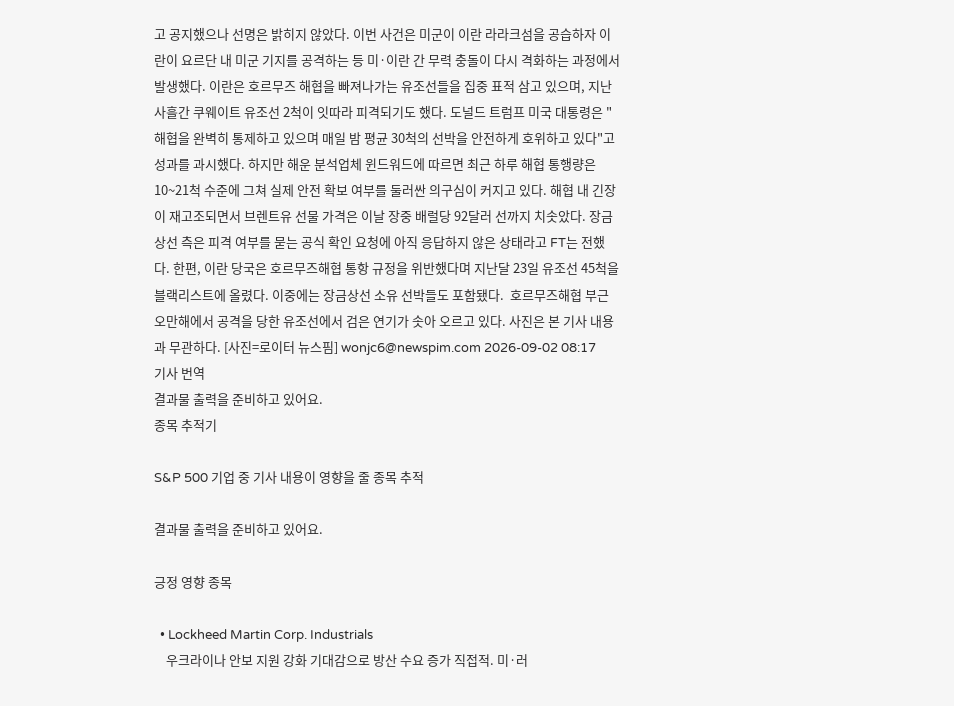고 공지했으나 선명은 밝히지 않았다. 이번 사건은 미군이 이란 라라크섬을 공습하자 이란이 요르단 내 미군 기지를 공격하는 등 미·이란 간 무력 충돌이 다시 격화하는 과정에서 발생했다. 이란은 호르무즈 해협을 빠져나가는 유조선들을 집중 표적 삼고 있으며, 지난 사흘간 쿠웨이트 유조선 2척이 잇따라 피격되기도 했다. 도널드 트럼프 미국 대통령은 "해협을 완벽히 통제하고 있으며 매일 밤 평균 30척의 선박을 안전하게 호위하고 있다"고 성과를 과시했다. 하지만 해운 분석업체 윈드워드에 따르면 최근 하루 해협 통행량은 10~21척 수준에 그쳐 실제 안전 확보 여부를 둘러싼 의구심이 커지고 있다. 해협 내 긴장이 재고조되면서 브렌트유 선물 가격은 이날 장중 배럴당 92달러 선까지 치솟았다. 장금상선 측은 피격 여부를 묻는 공식 확인 요청에 아직 응답하지 않은 상태라고 FT는 전했다. 한편, 이란 당국은 호르무즈해협 통항 규정을 위반했다며 지난달 23일 유조선 45척을 블랙리스트에 올렸다. 이중에는 장금상선 소유 선박들도 포함됐다.  호르무즈해협 부근 오만해에서 공격을 당한 유조선에서 검은 연기가 솟아 오르고 있다. 사진은 본 기사 내용과 무관하다. [사진=로이터 뉴스핌] wonjc6@newspim.com 2026-09-02 08:17
기사 번역
결과물 출력을 준비하고 있어요.
종목 추적기

S&P 500 기업 중 기사 내용이 영향을 줄 종목 추적

결과물 출력을 준비하고 있어요.

긍정 영향 종목

  • Lockheed Martin Corp. Industrials
    우크라이나 안보 지원 강화 기대감으로 방산 수요 증가 직접적. 미·러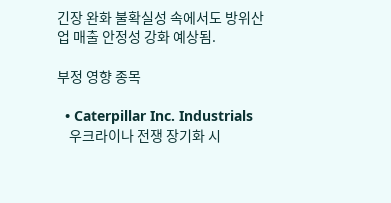긴장 완화 불확실성 속에서도 방위산업 매출 안정성 강화 예상됨.

부정 영향 종목

  • Caterpillar Inc. Industrials
    우크라이나 전쟁 장기화 시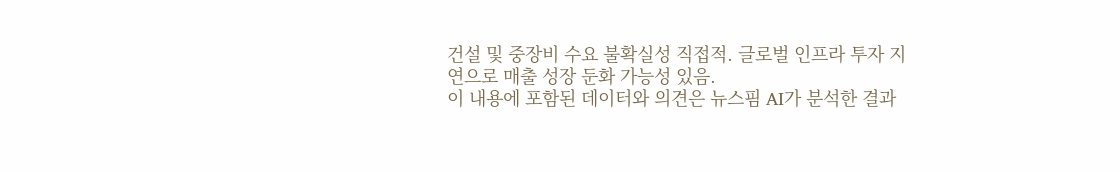건설 및 중장비 수요 불확실성 직접적. 글로벌 인프라 투자 지연으로 매출 성장 둔화 가능성 있음.
이 내용에 포함된 데이터와 의견은 뉴스핌 AI가 분석한 결과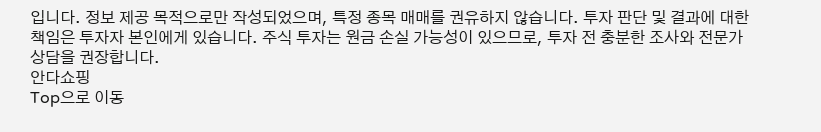입니다. 정보 제공 목적으로만 작성되었으며, 특정 종목 매매를 권유하지 않습니다. 투자 판단 및 결과에 대한 책임은 투자자 본인에게 있습니다. 주식 투자는 원금 손실 가능성이 있으므로, 투자 전 충분한 조사와 전문가 상담을 권장합니다.
안다쇼핑
Top으로 이동